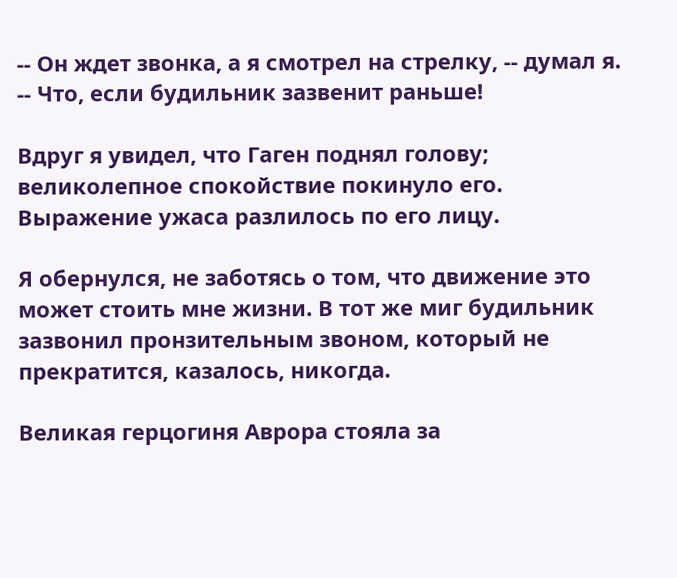-- Он ждет звонка, а я смотрел на стрелку, -- думал я. -- Что, если будильник зазвенит раньше!

Вдруг я увидел, что Гаген поднял голову; великолепное спокойствие покинуло его. Выражение ужаса разлилось по его лицу.

Я обернулся, не заботясь о том, что движение это может стоить мне жизни. В тот же миг будильник зазвонил пронзительным звоном, который не прекратится, казалось, никогда.

Великая герцогиня Аврора стояла за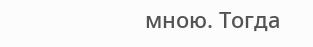мною. Тогда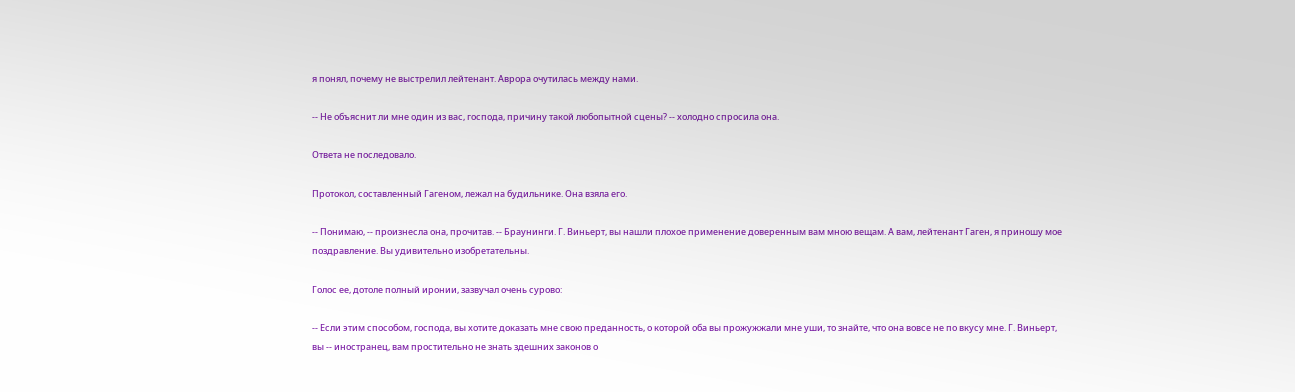я понял, почему не выстрелил лейтенант. Аврора очутилась между нами.

-- Не объяснит ли мне один из вас, господа, причину такой любопытной сцены? -- холодно спросила она.

Ответа не последовало.

Протокол, составленный Гагеном, лежал на будильнике. Она взяла его.

-- Понимаю, -- произнесла она, прочитав. -- Браунинги. Г. Виньерт, вы нашли плохое применение доверенным вам мною вещам. А вам, лейтенант Гаген, я приношу мое поздравление. Вы удивительно изобретательны.

Голос ее, дотоле полный иронии, зазвучал очень сурово:

-- Если этим способом, господа, вы хотите доказать мне свою преданность, о которой оба вы прожужжали мне уши, то знайте, что она вовсе не по вкусу мне. Г. Виньерт, вы -- иностранец, вам простительно не знать здешних законов о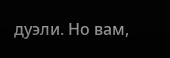дуэли. Но вам,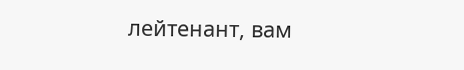лейтенант, вам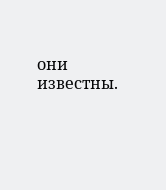они известны.